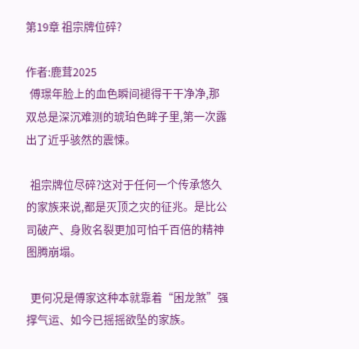第19章 祖宗牌位碎?

作者:鹿茸2025
  傅璟年脸上的血色瞬间褪得干干净净,那双总是深沉难测的琥珀色眸子里,第一次露出了近乎骇然的震悚。

  祖宗牌位尽碎?这对于任何一个传承悠久的家族来说,都是灭顶之灾的征兆。是比公司破产、身败名裂更加可怕千百倍的精神图腾崩塌。

  更何况是傅家这种本就靠着“困龙煞”强撑气运、如今已摇摇欲坠的家族。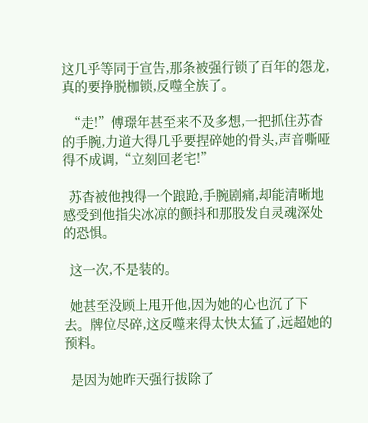这几乎等同于宣告,那条被强行锁了百年的怨龙,真的要挣脱枷锁,反噬全族了。

  “走!”傅璟年甚至来不及多想,一把抓住苏杳的手腕,力道大得几乎要捏碎她的骨头,声音嘶哑得不成调,“立刻回老宅!”

  苏杳被他拽得一个踉跄,手腕剧痛,却能清晰地感受到他指尖冰凉的颤抖和那股发自灵魂深处的恐惧。

  这一次,不是装的。

  她甚至没顾上甩开他,因为她的心也沉了下去。牌位尽碎,这反噬来得太快太猛了,远超她的预料。

  是因为她昨天强行拔除了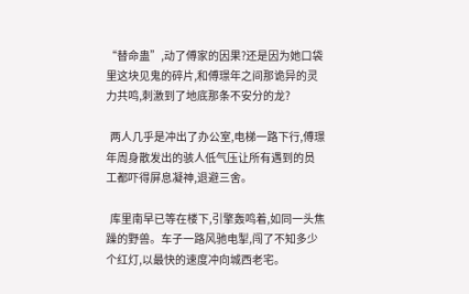“替命蛊”,动了傅家的因果?还是因为她口袋里这块见鬼的碎片,和傅璟年之间那诡异的灵力共鸣,刺激到了地底那条不安分的龙?

  两人几乎是冲出了办公室,电梯一路下行,傅璟年周身散发出的骇人低气压让所有遇到的员工都吓得屏息凝神,退避三舍。

  库里南早已等在楼下,引擎轰鸣着,如同一头焦躁的野兽。车子一路风驰电掣,闯了不知多少个红灯,以最快的速度冲向城西老宅。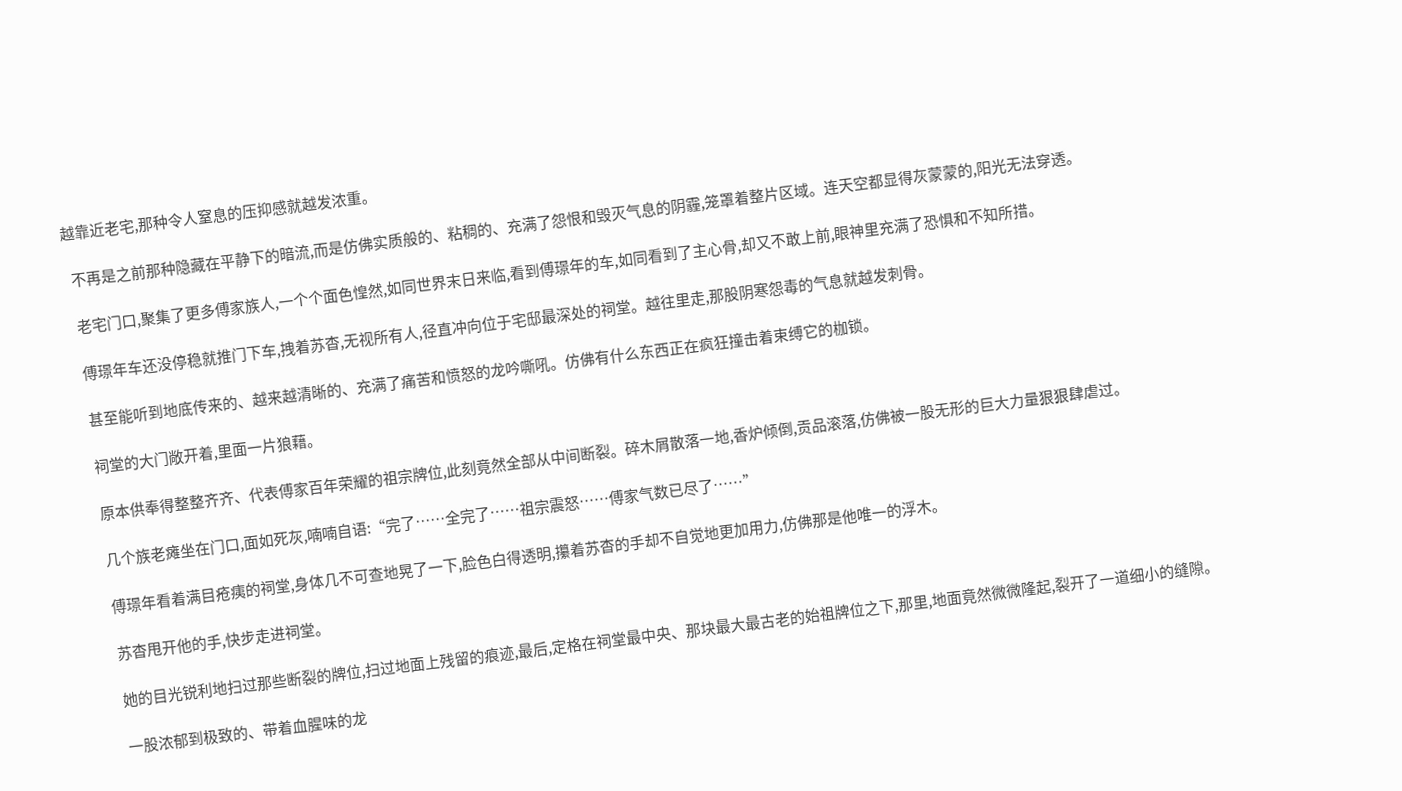越靠近老宅,那种令人窒息的压抑感就越发浓重。

  不再是之前那种隐藏在平静下的暗流,而是仿佛实质般的、粘稠的、充满了怨恨和毁灭气息的阴霾,笼罩着整片区域。连天空都显得灰蒙蒙的,阳光无法穿透。

  老宅门口,聚集了更多傅家族人,一个个面色惶然,如同世界末日来临,看到傅璟年的车,如同看到了主心骨,却又不敢上前,眼神里充满了恐惧和不知所措。

  傅璟年车还没停稳就推门下车,拽着苏杳,无视所有人,径直冲向位于宅邸最深处的祠堂。越往里走,那股阴寒怨毒的气息就越发刺骨。

  甚至能听到地底传来的、越来越清晰的、充满了痛苦和愤怒的龙吟嘶吼。仿佛有什么东西正在疯狂撞击着束缚它的枷锁。

  祠堂的大门敞开着,里面一片狼藉。

  原本供奉得整整齐齐、代表傅家百年荣耀的祖宗牌位,此刻竟然全部从中间断裂。碎木屑散落一地,香炉倾倒,贡品滚落,仿佛被一股无形的巨大力量狠狠肆虐过。

  几个族老瘫坐在门口,面如死灰,喃喃自语:“完了……全完了……祖宗震怒……傅家气数已尽了……”

  傅璟年看着满目疮痍的祠堂,身体几不可查地晃了一下,脸色白得透明,攥着苏杳的手却不自觉地更加用力,仿佛那是他唯一的浮木。

  苏杳甩开他的手,快步走进祠堂。

  她的目光锐利地扫过那些断裂的牌位,扫过地面上残留的痕迹,最后,定格在祠堂最中央、那块最大最古老的始祖牌位之下,那里,地面竟然微微隆起,裂开了一道细小的缝隙。

  一股浓郁到极致的、带着血腥味的龙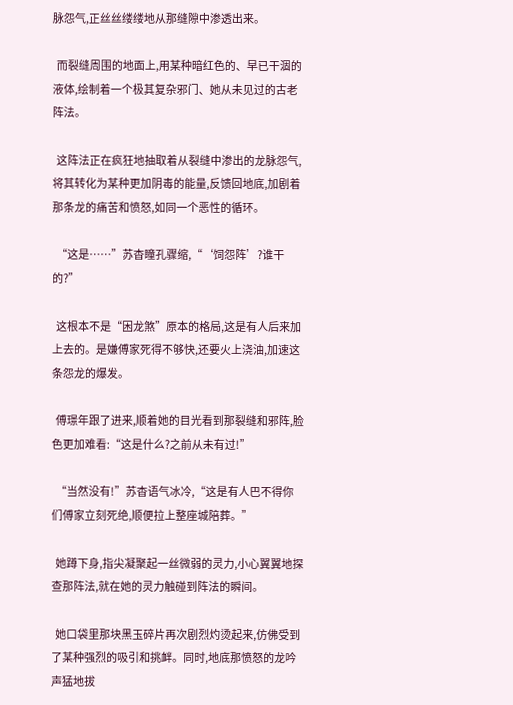脉怨气,正丝丝缕缕地从那缝隙中渗透出来。

  而裂缝周围的地面上,用某种暗红色的、早已干涸的液体,绘制着一个极其复杂邪门、她从未见过的古老阵法。

  这阵法正在疯狂地抽取着从裂缝中渗出的龙脉怨气,将其转化为某种更加阴毒的能量,反馈回地底,加剧着那条龙的痛苦和愤怒,如同一个恶性的循环。

  “这是……”苏杳瞳孔骤缩,“‘饲怨阵’?谁干的?”

  这根本不是“困龙煞”原本的格局,这是有人后来加上去的。是嫌傅家死得不够快,还要火上浇油,加速这条怨龙的爆发。

  傅璟年跟了进来,顺着她的目光看到那裂缝和邪阵,脸色更加难看:“这是什么?之前从未有过!”

  “当然没有!”苏杳语气冰冷,“这是有人巴不得你们傅家立刻死绝,顺便拉上整座城陪葬。”

  她蹲下身,指尖凝聚起一丝微弱的灵力,小心翼翼地探查那阵法,就在她的灵力触碰到阵法的瞬间。

  她口袋里那块黑玉碎片再次剧烈灼烫起来,仿佛受到了某种强烈的吸引和挑衅。同时,地底那愤怒的龙吟声猛地拔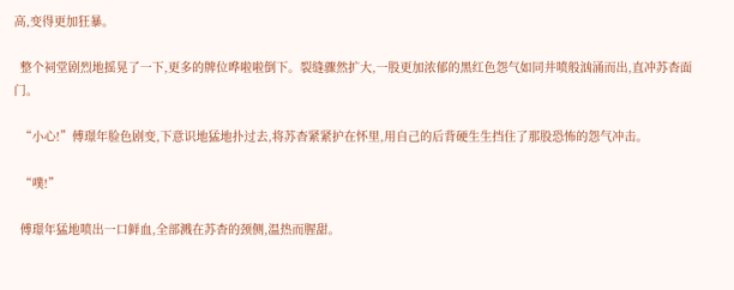高,变得更加狂暴。

  整个祠堂剧烈地摇晃了一下,更多的牌位哗啦啦倒下。裂缝骤然扩大,一股更加浓郁的黑红色怨气如同井喷般汹涌而出,直冲苏杳面门。

  “小心!”傅璟年脸色剧变,下意识地猛地扑过去,将苏杳紧紧护在怀里,用自己的后背硬生生挡住了那股恐怖的怨气冲击。

  “噗!”

  傅璟年猛地喷出一口鲜血,全部溅在苏杳的颈侧,温热而腥甜。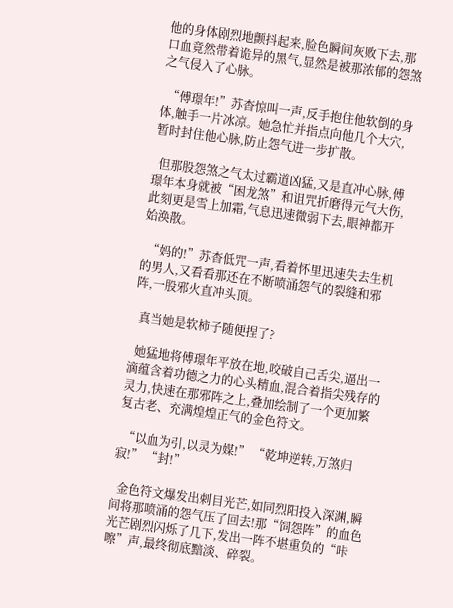他的身体剧烈地颤抖起来,脸色瞬间灰败下去,那口血竟然带着诡异的黑气,显然是被那浓郁的怨煞之气侵入了心脉。

  “傅璟年!”苏杳惊叫一声,反手抱住他软倒的身体,触手一片冰凉。她急忙并指点向他几个大穴,暂时封住他心脉,防止怨气进一步扩散。

  但那股怨煞之气太过霸道凶猛,又是直冲心脉,傅璟年本身就被“困龙煞”和诅咒折磨得元气大伤,此刻更是雪上加霜,气息迅速微弱下去,眼神都开始涣散。

  “妈的!”苏杳低咒一声,看着怀里迅速失去生机的男人,又看看那还在不断喷涌怨气的裂缝和邪阵,一股邪火直冲头顶。

  真当她是软柿子随便捏了?

  她猛地将傅璟年平放在地,咬破自己舌尖,逼出一滴蕴含着功德之力的心头精血,混合着指尖残存的灵力,快速在那邪阵之上,叠加绘制了一个更加繁复古老、充满煌煌正气的金色符文。

  “以血为引,以灵为媒!” “乾坤逆转,万煞归寂!” “封!”

  金色符文爆发出刺目光芒,如同烈阳投入深渊,瞬间将那喷涌的怨气压了回去!那“饲怨阵”的血色光芒剧烈闪烁了几下,发出一阵不堪重负的“咔嚓”声,最终彻底黯淡、碎裂。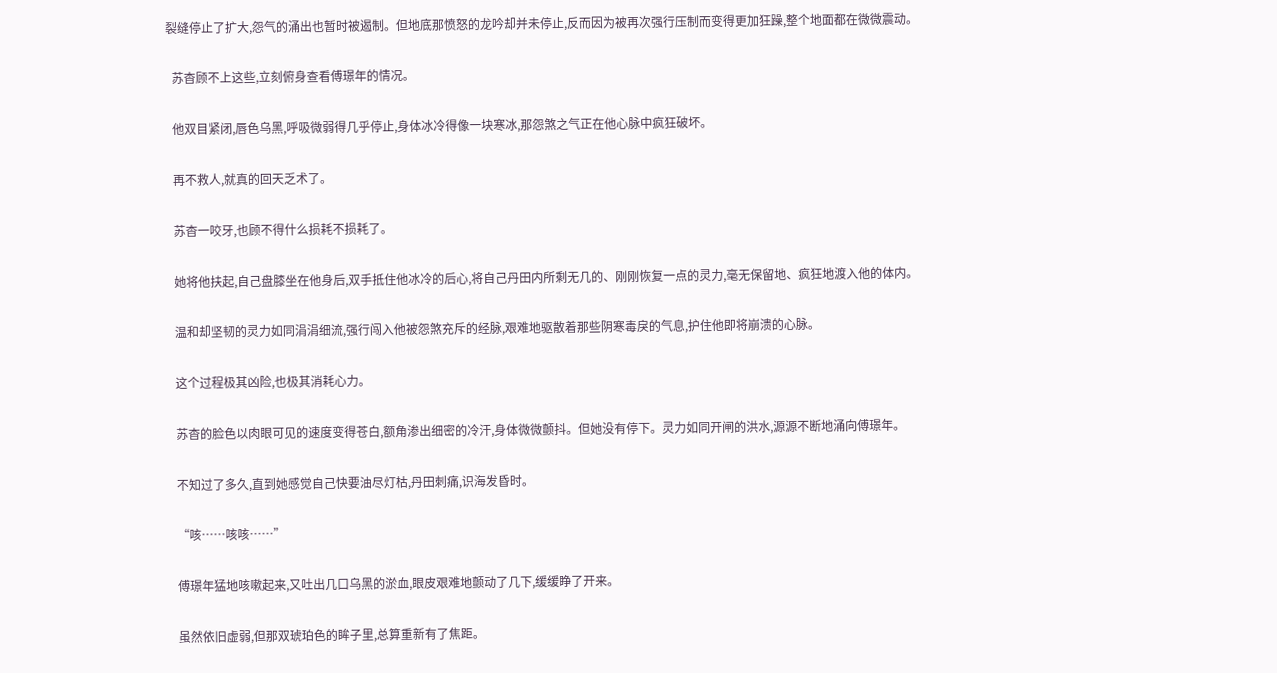裂缝停止了扩大,怨气的涌出也暂时被遏制。但地底那愤怒的龙吟却并未停止,反而因为被再次强行压制而变得更加狂躁,整个地面都在微微震动。

  苏杳顾不上这些,立刻俯身查看傅璟年的情况。

  他双目紧闭,唇色乌黑,呼吸微弱得几乎停止,身体冰冷得像一块寒冰,那怨煞之气正在他心脉中疯狂破坏。

  再不救人,就真的回天乏术了。

  苏杳一咬牙,也顾不得什么损耗不损耗了。

  她将他扶起,自己盘膝坐在他身后,双手抵住他冰冷的后心,将自己丹田内所剩无几的、刚刚恢复一点的灵力,毫无保留地、疯狂地渡入他的体内。

  温和却坚韧的灵力如同涓涓细流,强行闯入他被怨煞充斥的经脉,艰难地驱散着那些阴寒毒戾的气息,护住他即将崩溃的心脉。

  这个过程极其凶险,也极其消耗心力。

  苏杳的脸色以肉眼可见的速度变得苍白,额角渗出细密的冷汗,身体微微颤抖。但她没有停下。灵力如同开闸的洪水,源源不断地涌向傅璟年。

  不知过了多久,直到她感觉自己快要油尽灯枯,丹田刺痛,识海发昏时。

  “咳……咳咳……”

  傅璟年猛地咳嗽起来,又吐出几口乌黑的淤血,眼皮艰难地颤动了几下,缓缓睁了开来。

  虽然依旧虚弱,但那双琥珀色的眸子里,总算重新有了焦距。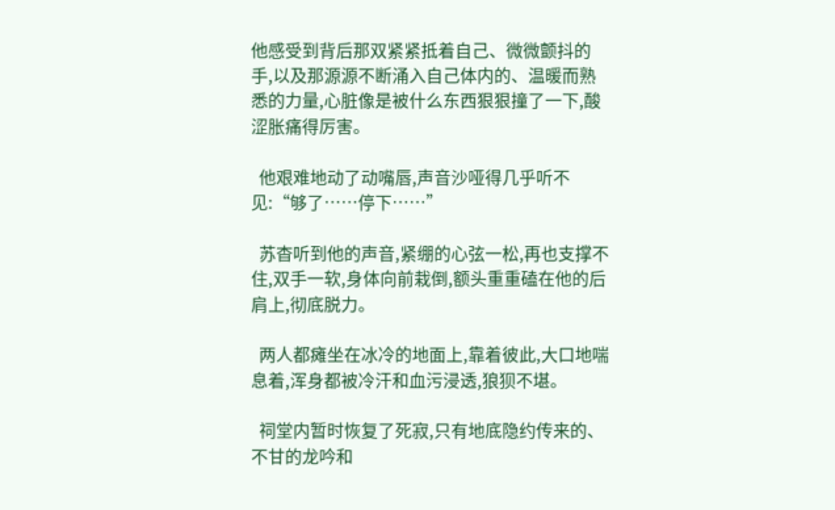他感受到背后那双紧紧抵着自己、微微颤抖的手,以及那源源不断涌入自己体内的、温暖而熟悉的力量,心脏像是被什么东西狠狠撞了一下,酸涩胀痛得厉害。

  他艰难地动了动嘴唇,声音沙哑得几乎听不见:“够了……停下……”

  苏杳听到他的声音,紧绷的心弦一松,再也支撑不住,双手一软,身体向前栽倒,额头重重磕在他的后肩上,彻底脱力。

  两人都瘫坐在冰冷的地面上,靠着彼此,大口地喘息着,浑身都被冷汗和血污浸透,狼狈不堪。

  祠堂内暂时恢复了死寂,只有地底隐约传来的、不甘的龙吟和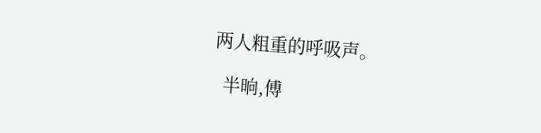两人粗重的呼吸声。

  半晌,傅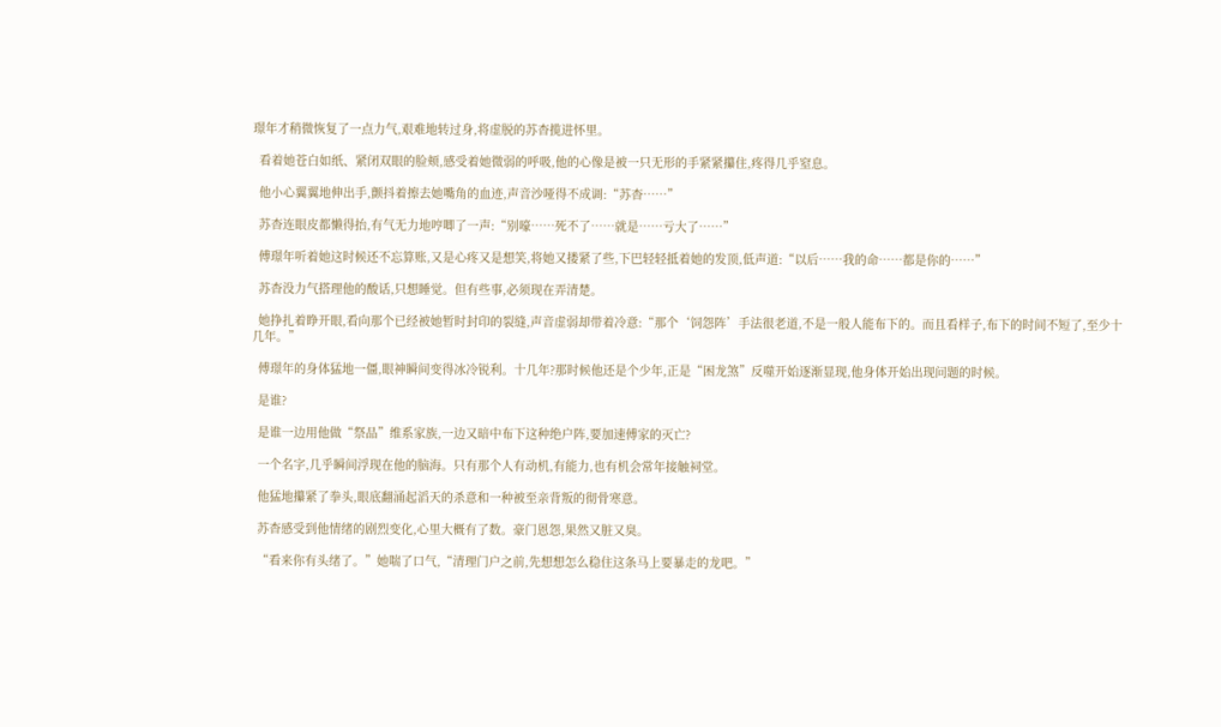璟年才稍微恢复了一点力气,艰难地转过身,将虚脱的苏杳揽进怀里。

  看着她苍白如纸、紧闭双眼的脸颊,感受着她微弱的呼吸,他的心像是被一只无形的手紧紧攥住,疼得几乎窒息。

  他小心翼翼地伸出手,颤抖着擦去她嘴角的血迹,声音沙哑得不成调:“苏杳……”

  苏杳连眼皮都懒得抬,有气无力地哼唧了一声:“别嚎……死不了……就是……亏大了……”

  傅璟年听着她这时候还不忘算账,又是心疼又是想笑,将她又搂紧了些,下巴轻轻抵着她的发顶,低声道:“以后……我的命……都是你的……”

  苏杳没力气搭理他的酸话,只想睡觉。但有些事,必须现在弄清楚。

  她挣扎着睁开眼,看向那个已经被她暂时封印的裂缝,声音虚弱却带着冷意:“那个‘饲怨阵’手法很老道,不是一般人能布下的。而且看样子,布下的时间不短了,至少十几年。”

  傅璟年的身体猛地一僵,眼神瞬间变得冰冷锐利。十几年?那时候他还是个少年,正是“困龙煞”反噬开始逐渐显现,他身体开始出现问题的时候。

  是谁?

  是谁一边用他做“祭品”维系家族,一边又暗中布下这种绝户阵,要加速傅家的灭亡?

  一个名字,几乎瞬间浮现在他的脑海。只有那个人有动机,有能力,也有机会常年接触祠堂。

  他猛地攥紧了拳头,眼底翻涌起滔天的杀意和一种被至亲背叛的彻骨寒意。

  苏杳感受到他情绪的剧烈变化,心里大概有了数。豪门恩怨,果然又脏又臭。

  “看来你有头绪了。”她喘了口气,“清理门户之前,先想想怎么稳住这条马上要暴走的龙吧。”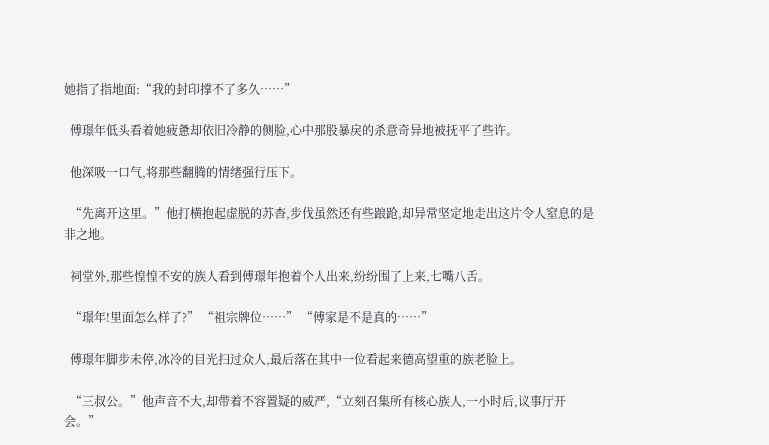她指了指地面:“我的封印撑不了多久……”

  傅璟年低头看着她疲惫却依旧冷静的侧脸,心中那股暴戾的杀意奇异地被抚平了些许。

  他深吸一口气,将那些翻腾的情绪强行压下。

  “先离开这里。”他打横抱起虚脱的苏杳,步伐虽然还有些踉跄,却异常坚定地走出这片令人窒息的是非之地。

  祠堂外,那些惶惶不安的族人看到傅璟年抱着个人出来,纷纷围了上来,七嘴八舌。

  “璟年!里面怎么样了?” “祖宗牌位……” “傅家是不是真的……”

  傅璟年脚步未停,冰冷的目光扫过众人,最后落在其中一位看起来德高望重的族老脸上。

  “三叔公。”他声音不大,却带着不容置疑的威严,“立刻召集所有核心族人,一小时后,议事厅开会。”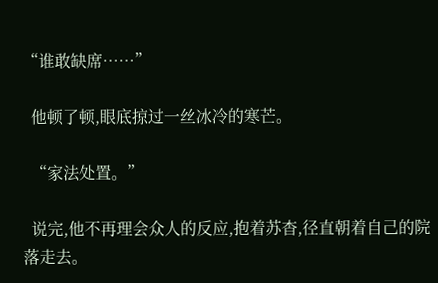“谁敢缺席……”

  他顿了顿,眼底掠过一丝冰冷的寒芒。

  “家法处置。”

  说完,他不再理会众人的反应,抱着苏杳,径直朝着自己的院落走去。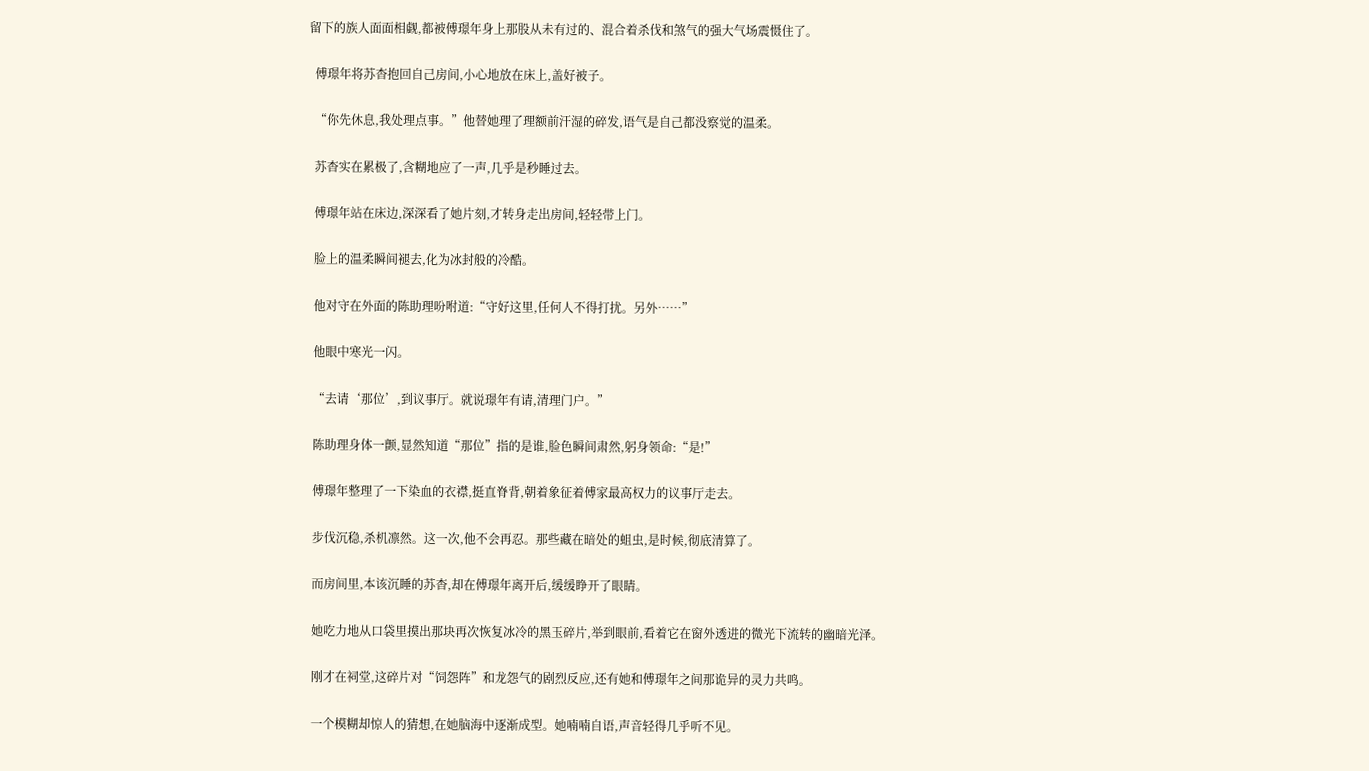留下的族人面面相觑,都被傅璟年身上那股从未有过的、混合着杀伐和煞气的强大气场震慑住了。

  傅璟年将苏杳抱回自己房间,小心地放在床上,盖好被子。

  “你先休息,我处理点事。”他替她理了理额前汗湿的碎发,语气是自己都没察觉的温柔。

  苏杳实在累极了,含糊地应了一声,几乎是秒睡过去。

  傅璟年站在床边,深深看了她片刻,才转身走出房间,轻轻带上门。

  脸上的温柔瞬间褪去,化为冰封般的冷酷。

  他对守在外面的陈助理吩咐道:“守好这里,任何人不得打扰。另外……”

  他眼中寒光一闪。

  “去请‘那位’,到议事厅。就说璟年有请,清理门户。”

  陈助理身体一颤,显然知道“那位”指的是谁,脸色瞬间肃然,躬身领命:“是!”

  傅璟年整理了一下染血的衣襟,挺直脊背,朝着象征着傅家最高权力的议事厅走去。

  步伐沉稳,杀机凛然。这一次,他不会再忍。那些藏在暗处的蛆虫,是时候,彻底清算了。

  而房间里,本该沉睡的苏杳,却在傅璟年离开后,缓缓睁开了眼睛。

  她吃力地从口袋里摸出那块再次恢复冰冷的黑玉碎片,举到眼前,看着它在窗外透进的微光下流转的幽暗光泽。

  刚才在祠堂,这碎片对“饲怨阵”和龙怨气的剧烈反应,还有她和傅璟年之间那诡异的灵力共鸣。

  一个模糊却惊人的猜想,在她脑海中逐渐成型。她喃喃自语,声音轻得几乎听不见。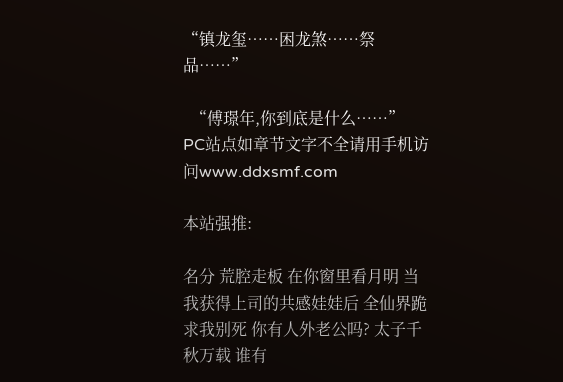“镇龙玺……困龙煞……祭品……”

  “傅璟年,你到底是什么……”
PC站点如章节文字不全请用手机访问www.ddxsmf.com

本站强推:

名分 荒腔走板 在你窗里看月明 当我获得上司的共感娃娃后 全仙界跪求我别死 你有人外老公吗? 太子千秋万载 谁有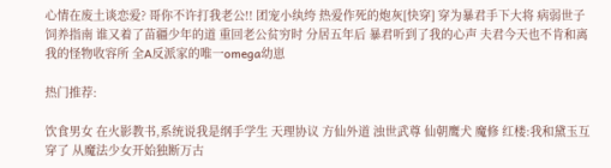心情在废土谈恋爱? 哥你不许打我老公!! 团宠小纨绔 热爱作死的炮灰[快穿] 穿为暴君手下大将 病弱世子饲养指南 谁又着了苗疆少年的道 重回老公贫穷时 分居五年后 暴君听到了我的心声 夫君今天也不肯和离 我的怪物收容所 全A反派家的唯一omega幼崽

热门推荐:

饮食男女 在火影教书,系统说我是纲手学生 天理协议 方仙外道 浊世武尊 仙朝鹰犬 魔修 红楼:我和黛玉互穿了 从魔法少女开始独断万古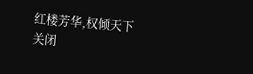红楼芳华,权倾天下
关闭